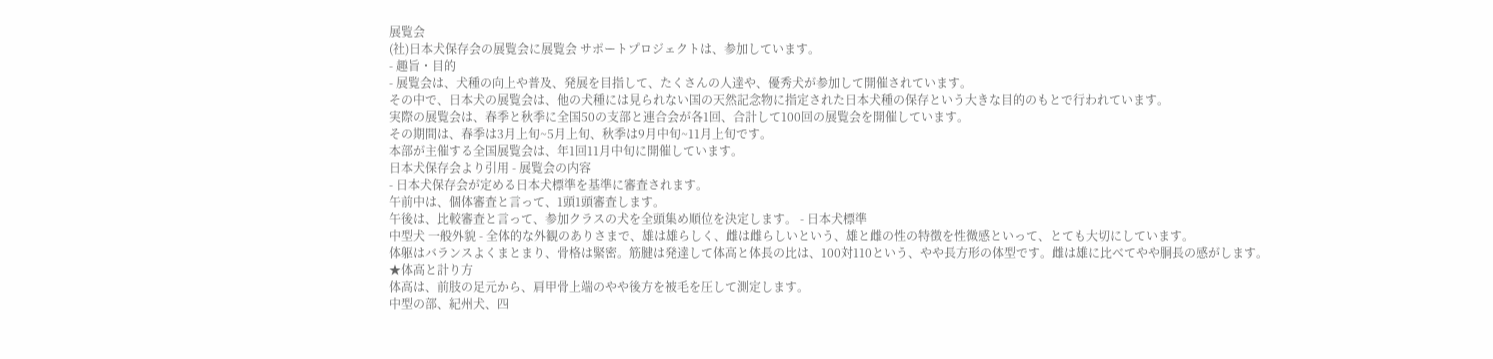展覧会
(社)日本犬保存会の展覧会に展覧会 サポートプロジェクトは、参加しています。
- 趣旨・目的
- 展覧会は、犬種の向上や普及、発展を目指して、たくさんの人達や、優秀犬が参加して開催されています。
その中で、日本犬の展覧会は、他の犬種には見られない国の天然記念物に指定された日本犬種の保存という大きな目的のもとで行われています。
実際の展覧会は、春季と秋季に全国50の支部と連合会が各1回、合計して100回の展覧会を開催しています。
その期間は、春季は3月上旬~5月上旬、秋季は9月中旬~11月上旬です。
本部が主催する全国展覧会は、年1回11月中旬に開催しています。
日本犬保存会より引用 - 展覧会の内容
- 日本犬保存会が定める日本犬標準を基準に審査されます。
午前中は、個体審査と言って、1頭1頭審査します。
午後は、比較審査と言って、参加クラスの犬を全頭集め順位を決定します。 - 日本犬標準
中型犬 一般外貌 - 全体的な外観のありさまで、雄は雄らしく、雌は雌らしいという、雄と雌の性の特徴を性微感といって、とても大切にしています。
体躯はバランスよくまとまり、骨格は緊密。筋腱は発達して体高と体長の比は、100対110という、やや長方形の体型です。雌は雄に比べてやや胴長の感がします。
★体高と計り方
体高は、前肢の足元から、肩甲骨上端のやや後方を被毛を圧して測定します。
中型の部、紀州犬、四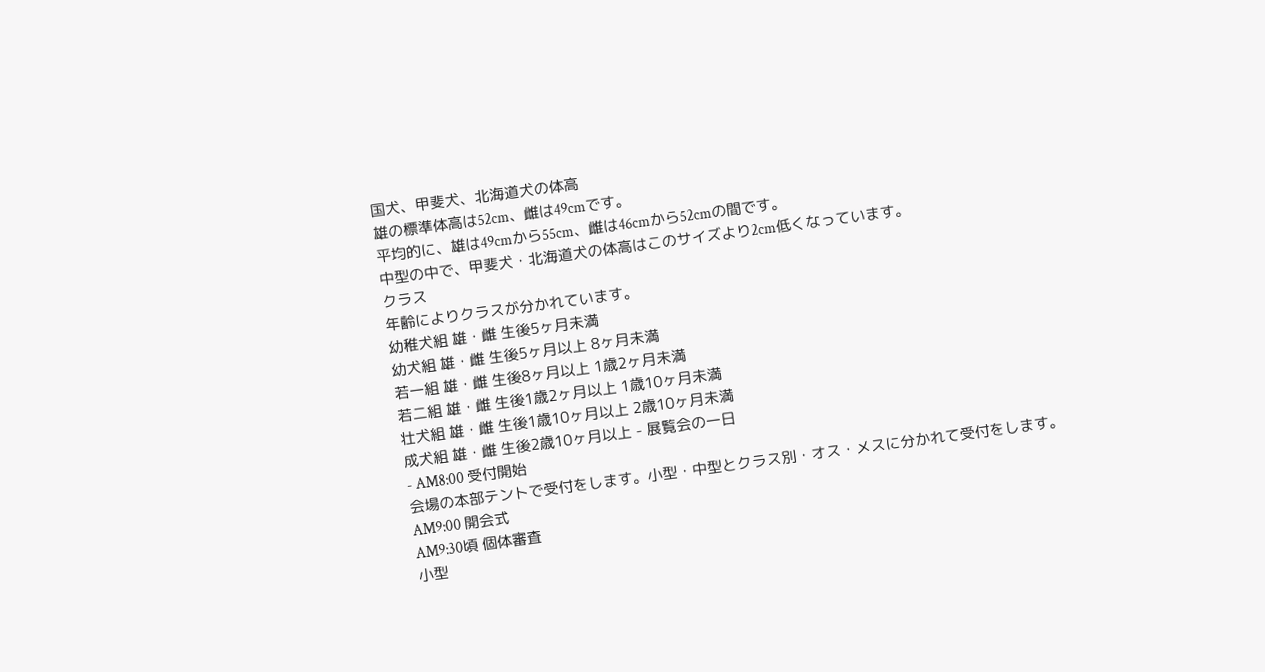国犬、甲斐犬、北海道犬の体高
雄の標準体高は52cm、雌は49cmです。
平均的に、雄は49cmから55cm、雌は46cmから52cmの間です。
中型の中で、甲斐犬・北海道犬の体高はこのサイズより2cm低くなっています。
クラス
年齢によりクラスが分かれています。
幼稚犬組 雄・雌 生後5ヶ月未満
幼犬組 雄・雌 生後5ヶ月以上 8ヶ月未満
若一組 雄・雌 生後8ヶ月以上 1歳2ヶ月未満
若二組 雄・雌 生後1歳2ヶ月以上 1歳10ヶ月未満
壮犬組 雄・雌 生後1歳10ヶ月以上 2歳10ヶ月未満
成犬組 雄・雌 生後2歳10ヶ月以上 - 展覧会の一日
- AM8:00 受付開始
会場の本部テントで受付をします。小型・中型とクラス別・オス・メスに分かれて受付をします。
AM9:00 開会式
AM9:30頃 個体審査
小型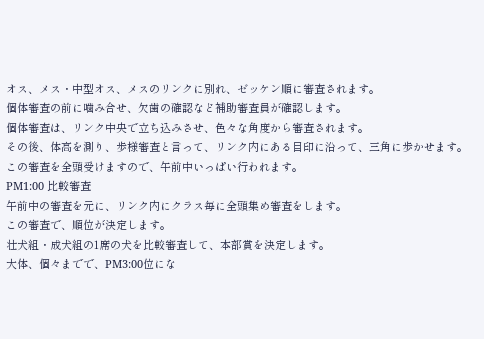オス、メス・中型オス、メスのリンクに別れ、ゼッケン順に審査されます。
個体審査の前に噛み合せ、欠歯の確認など補助審査員が確認します。
個体審査は、リンク中央で立ち込みさせ、色々な角度から審査されます。
その後、体高を測り、歩様審査と言って、リンク内にある目印に沿って、三角に歩かせます。
この審査を全頭受けますので、午前中いっぱい行われます。
PM1:00 比較審査
午前中の審査を元に、リンク内にクラス毎に全頭集め審査をします。
この審査で、順位が決定します。
壮犬組・成犬組の1席の犬を比較審査して、本部賞を決定します。
大体、個々までで、PM3:00位にな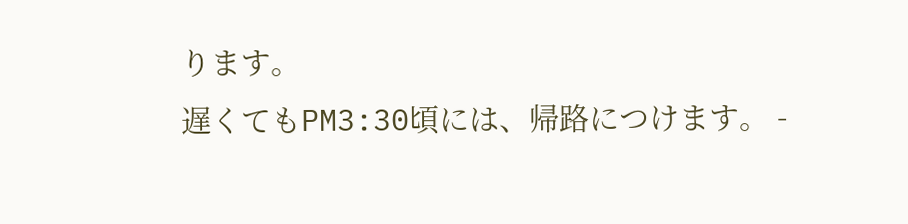ります。
遅くてもPM3:30頃には、帰路につけます。 -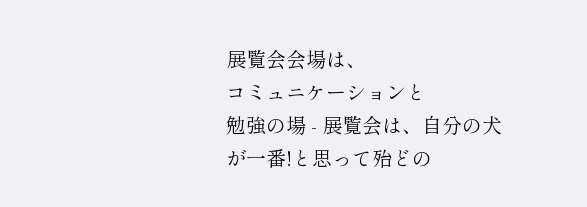展覧会会場は、
コミュニケーションと
勉強の場 - 展覧会は、自分の犬が一番!と思って殆どの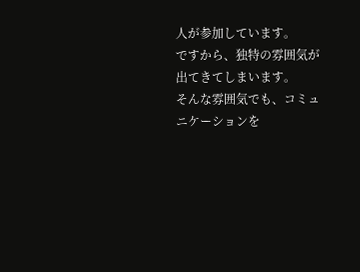人が参加しています。
ですから、独特の雰囲気が出てきてしまいます。
そんな雰囲気でも、コミュニケーションを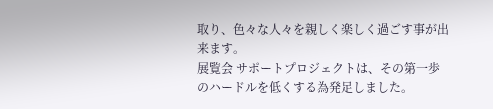取り、色々な人々を親しく楽しく過ごす事が出来ます。
展覧会 サポートプロジェクトは、その第一歩のハードルを低くする為発足しました。